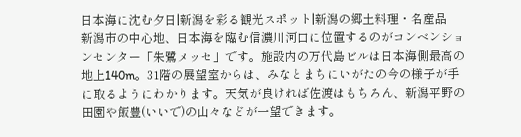日本海に沈む夕日|新潟を彩る観光スポット|新潟の郷土料理・名産品
新潟市の中心地、日本海を臨む信濃川河口に位置するのがコンベンションセンター「朱鷺メッセ」です。施設内の万代島ビルは日本海側最高の地上140m。31階の展望室からは、みなとまちにいがたの今の様子が手に取るようにわかります。天気が良ければ佐渡はもちろん、新潟平野の田園や飯豊(いいで)の山々などが一望できます。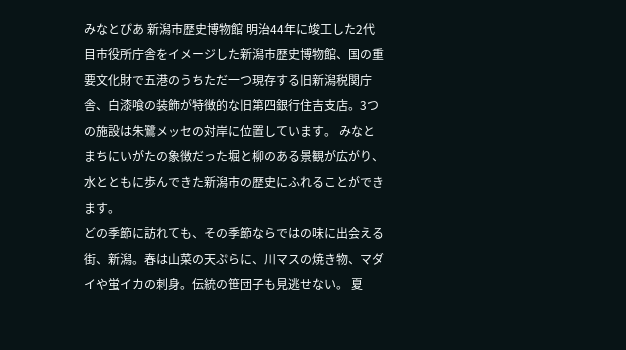みなとぴあ 新潟市歴史博物館 明治44年に竣工した2代目市役所庁舎をイメージした新潟市歴史博物館、国の重要文化財で五港のうちただ一つ現存する旧新潟税関庁舎、白漆喰の装飾が特徴的な旧第四銀行住吉支店。3つの施設は朱鷺メッセの対岸に位置しています。 みなとまちにいがたの象徴だった堀と柳のある景観が広がり、水とともに歩んできた新潟市の歴史にふれることができます。
どの季節に訪れても、その季節ならではの味に出会える街、新潟。春は山菜の天ぷらに、川マスの焼き物、マダイや蛍イカの刺身。伝統の笹団子も見逃せない。 夏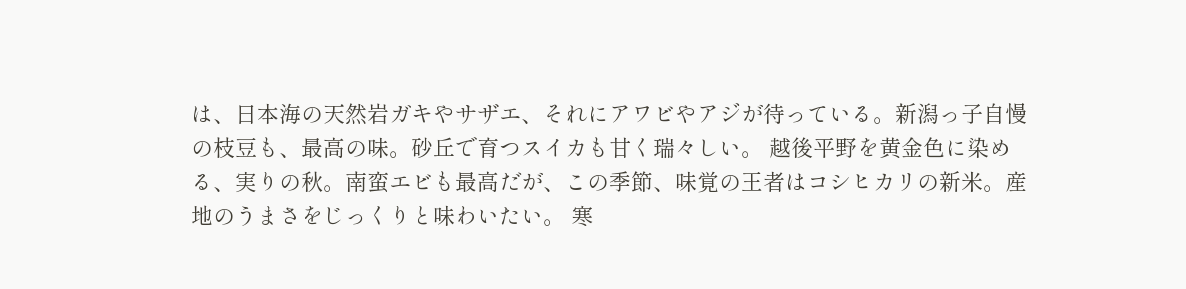は、日本海の天然岩ガキやサザエ、それにアワビやアジが待っている。新潟っ子自慢の枝豆も、最高の味。砂丘で育つスイカも甘く瑞々しい。 越後平野を黄金色に染める、実りの秋。南蛮エビも最高だが、この季節、味覚の王者はコシヒカリの新米。産地のうまさをじっくりと味わいたい。 寒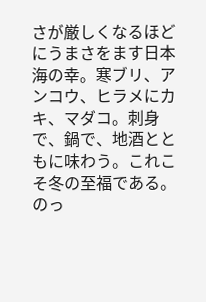さが厳しくなるほどにうまさをます日本海の幸。寒ブリ、アンコウ、ヒラメにカキ、マダコ。刺身で、鍋で、地酒とともに味わう。これこそ冬の至福である。
のっ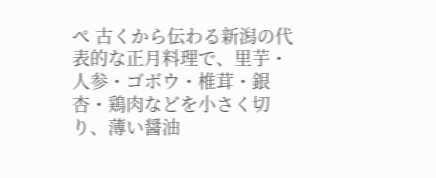ぺ 古くから伝わる新潟の代表的な正月料理で、里芋・人参・ゴボウ・椎茸・銀杏・鶏肉などを小さく切り、薄い醤油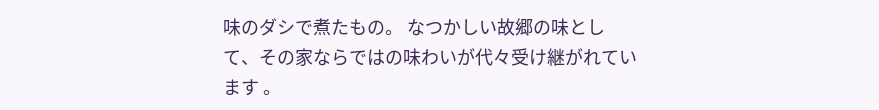味のダシで煮たもの。 なつかしい故郷の味として、その家ならではの味わいが代々受け継がれています 。